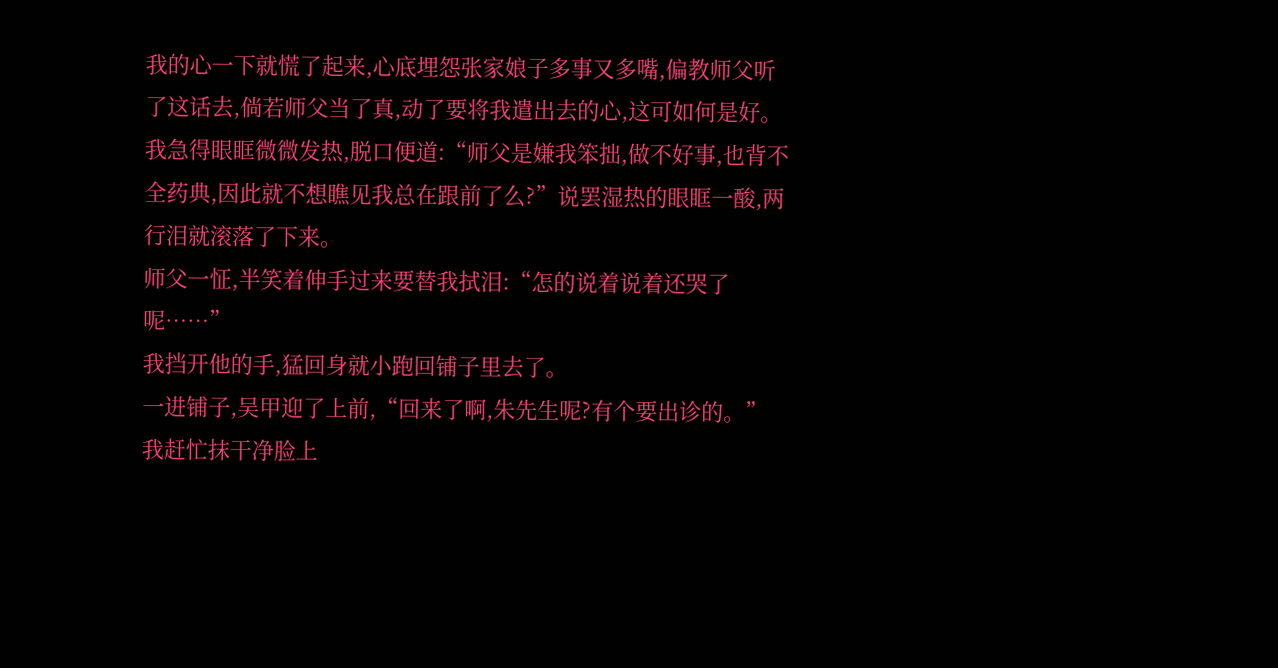我的心一下就慌了起来,心底埋怨张家娘子多事又多嘴,偏教师父听了这话去,倘若师父当了真,动了要将我遣出去的心,这可如何是好。
我急得眼眶微微发热,脱口便道:“师父是嫌我笨拙,做不好事,也背不全药典,因此就不想瞧见我总在跟前了么?”说罢湿热的眼眶一酸,两行泪就滚落了下来。
师父一怔,半笑着伸手过来要替我拭泪:“怎的说着说着还哭了呢……”
我挡开他的手,猛回身就小跑回铺子里去了。
一进铺子,吴甲迎了上前,“回来了啊,朱先生呢?有个要出诊的。”
我赶忙抹干净脸上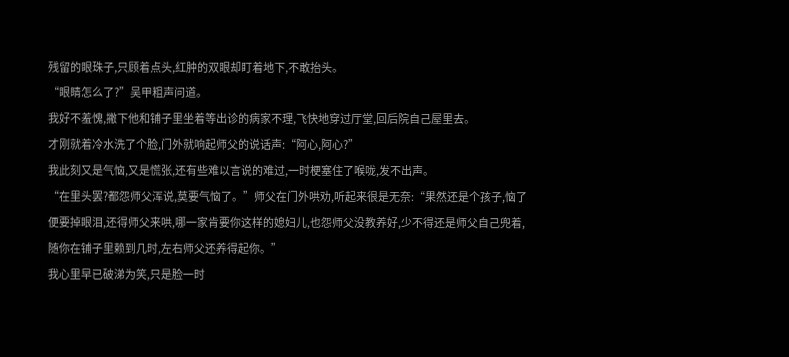残留的眼珠子,只顾着点头,红肿的双眼却盯着地下,不敢抬头。
“眼睛怎么了?”吴甲粗声问道。
我好不羞愧,撇下他和铺子里坐着等出诊的病家不理,飞快地穿过厅堂,回后院自己屋里去。
才刚就着冷水洗了个脸,门外就响起师父的说话声:“阿心,阿心?”
我此刻又是气恼,又是慌张,还有些难以言说的难过,一时梗塞住了喉咙,发不出声。
“在里头罢?都怨师父浑说,莫要气恼了。”师父在门外哄劝,听起来很是无奈:“果然还是个孩子,恼了便要掉眼泪,还得师父来哄,哪一家肯要你这样的媳妇儿,也怨师父没教养好,少不得还是师父自己兜着,随你在铺子里赖到几时,左右师父还养得起你。”
我心里早已破涕为笑,只是脸一时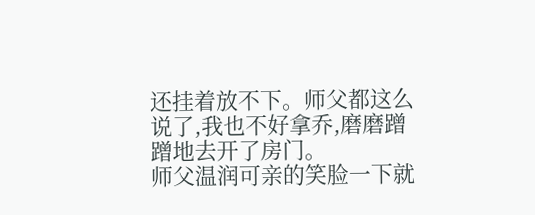还挂着放不下。师父都这么说了,我也不好拿乔,磨磨蹭蹭地去开了房门。
师父温润可亲的笑脸一下就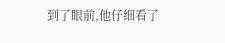到了眼前,他仔细看了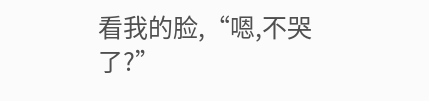看我的脸,“嗯,不哭了?”